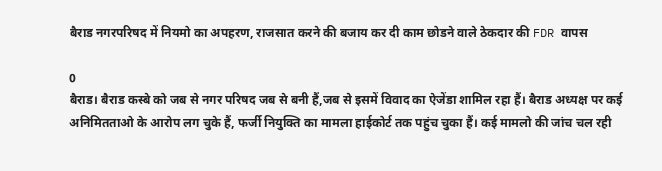बैराड नगरपरिषद में नियमो का अपहरण, राजसात करने की बजाय कर दी काम छोडने वाले ठेकदार की FDR वापस

0
बैराड। बैराड कस्बे को जब से नगर परिषद जब से बनी हैं,जब से इसमें विवाद का ऐजेंडा शामिल रहा हैं। बैराड अध्यक्ष पर कई अनिमितताओ के आरोप लग चुके हैं, फर्जी नियुक्ति का मामला हाईकोर्ट तक पहुंच चुका हैं। कई मामलो की जांच चल रही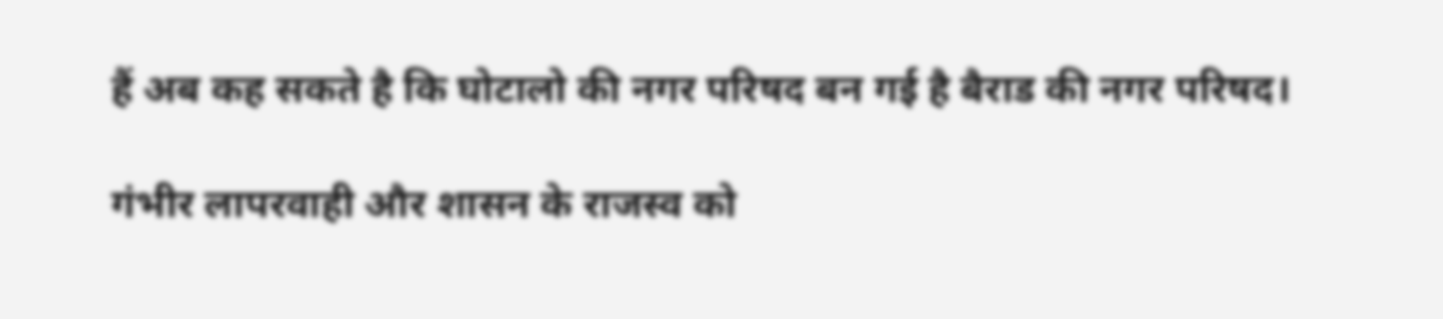हैं अब कह सकते है कि घोटालो की नगर परिषद बन गई है बैराड की नगर परिषद।

गंभीर लापरवाही और शासन के राजस्व को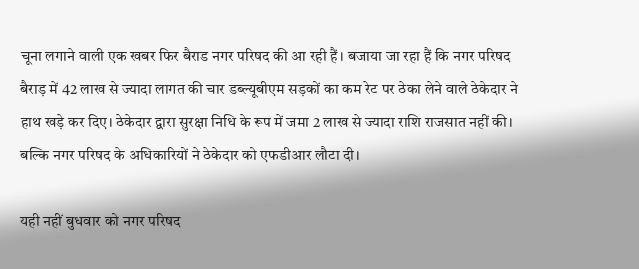चूना लगाने वाली एक खबर फिर बैराड नगर परिषद की आ रही हैं। बजाया जा रहा हैं कि नगर परिषद बैराड़ में 42 लाख से ज्यादा लागत की चार डब्ल्यूबीएम सड़कों का कम रेट पर ठेका लेने वाले ठेकेदार ने हाथ खड़े कर दिए। ठेकेदार द्वारा सुरक्षा निधि के रूप में जमा 2 लाख से ज्यादा राशि राजसात नहीं की। बल्कि नगर परिषद के अधिकारियों ने ठेकेदार को एफडीआर लौटा दी।

यही नहीं बुधवार को नगर परिषद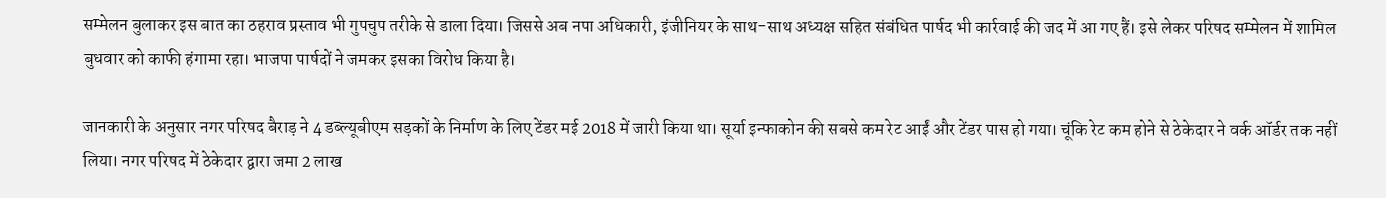सम्मेलन बुलाकर इस बात का ठहराव प्रस्ताव भी गुपचुप तरीके से डाला दिया। जिससे अब नपा अधिकारी, इंजीनियर के साथ-साथ अध्यक्ष सहित संबंधित पार्षद भी कार्रवाई की जद में आ गए हैं। इसे लेकर परिषद सम्मेलन में शामिल बुधवार को काफी हंगामा रहा। भाजपा पार्षदों ने जमकर इसका विरोध किया है।

जानकारी के अनुसार नगर परिषद बैराड़ ने 4 डब्ल्यूबीएम सड़कों के निर्माण के लिए टेंडर मई 2018 में जारी किया था। सूर्या इन्फाकोन की सबसे कम रेट आईं और टेंडर पास हो गया। चूंकि रेट कम होने से ठेकेदार ने वर्क ऑर्डर तक नहीं लिया। नगर परिषद में ठेकेदार द्वारा जमा 2 लाख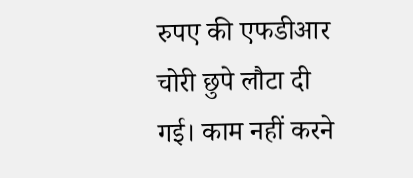रुपए की एफडीआर चोरी छुपे लौटा दी गई। काम नहीं करने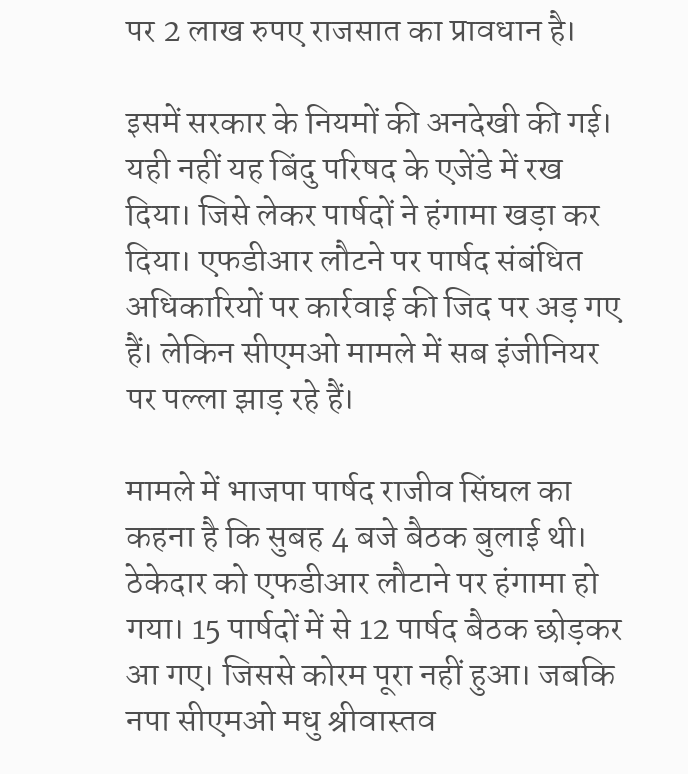पर 2 लाख रुपए राजसात का प्रावधान है।

इसमें सरकार के नियमों की अनदेखी की गई। यही नहीं यह बिंदु परिषद के एजेंडे में रख दिया। जिसे लेकर पार्षदों ने हंगामा खड़ा कर दिया। एफडीआर लौटने पर पार्षद संबंधित अधिकारियों पर कार्रवाई की जिद पर अड़ गए हैं। लेकिन सीएमओ मामले में सब इंजीनियर पर पल्ला झाड़ रहे हैं।

मामले में भाजपा पार्षद राजीव सिंघल का कहना है कि सुबह 4 बजे बैठक बुलाई थी। ठेकेदार को एफडीआर लौटाने पर हंगामा हो गया। 15 पार्षदों में से 12 पार्षद बैठक छोड़कर आ गए। जिससे कोरम पूरा नहीं हुआ। जबकि नपा सीएमओ मधु श्रीवास्तव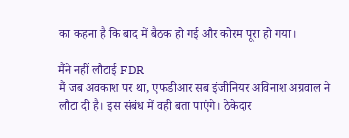का कहना है कि बाद में बैठक हो गई और कोरम पूरा हो गया।

मैंने नहीं लौटाई FDR
मैं जब अवकाश पर था, एफडीआर सब इंजीनियर अविनाश अग्रवाल ने लौटा दी है। इस संबंध में वही बता पाएंगे। ठेकेदार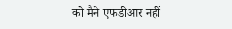को मैने एफडीआर नहीं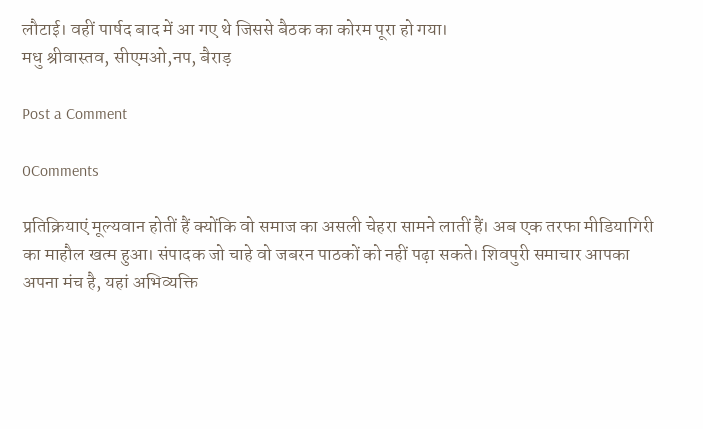लौटाई। वहीं पार्षद बाद में आ गए थे जिससे बैठक का कोरम पूरा हो गया।
मधु श्रीवास्तव, सीएमओ,नप, बैराड़

Post a Comment

0Comments

प्रतिक्रियाएं मूल्यवान होतीं हैं क्योंकि वो समाज का असली चेहरा सामने लातीं हैं। अब एक तरफा मीडियागिरी का माहौल खत्म हुआ। संपादक जो चाहे वो जबरन पाठकों को नहीं पढ़ा सकते। शिवपुरी समाचार आपका अपना मंच है, यहां अभिव्यक्ति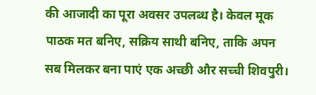की आजादी का पूरा अवसर उपलब्ध है। केवल मूक पाठक मत बनिए, सक्रिय साथी बनिए, ताकि अपन सब मिलकर बना पाएं एक अच्छी और सच्ची शिवपुरी।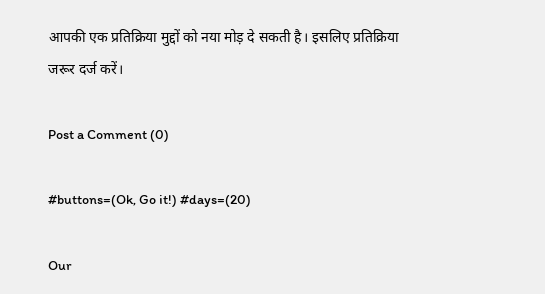आपकी एक प्रतिक्रिया मुद्दों को नया मोड़ दे सकती है। इसलिए प्रतिक्रिया जरूर दर्ज करें।

Post a Comment (0)

#buttons=(Ok, Go it!) #days=(20)

Our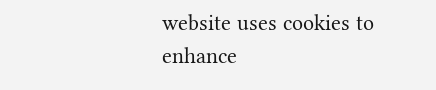website uses cookies to enhance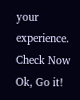your experience. Check Now
Ok, Go it!